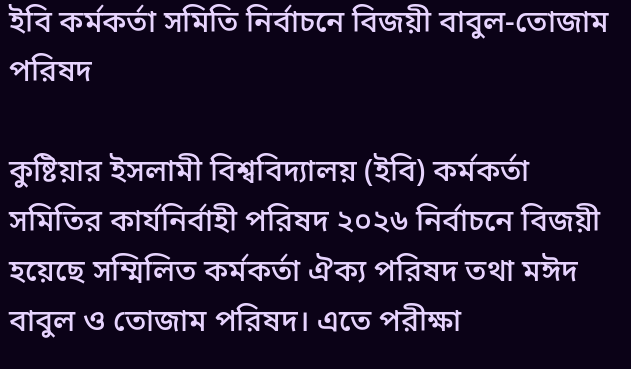ইবি কর্মকর্তা সমিতি নির্বাচনে বিজয়ী বাবুল-তোজাম পরিষদ

কুষ্টিয়ার ইসলামী বিশ্ববিদ্যালয় (ইবি) কর্মকর্তা সমিতির কার্যনির্বাহী পরিষদ ২০২৬ নির্বাচনে বিজয়ী হয়েছে সম্মিলিত কর্মকর্তা ঐক্য পরিষদ তথা মঈদ বাবুল ও তোজাম পরিষদ। এতে পরীক্ষা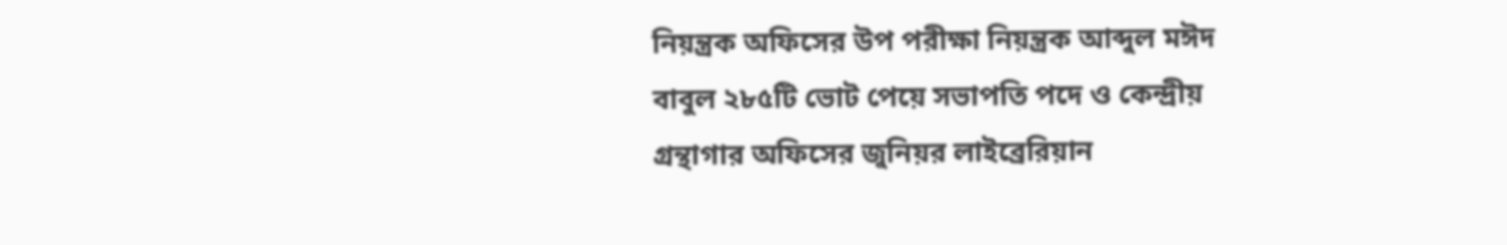নিয়ন্ত্রক অফিসের উপ পরীক্ষা নিয়ন্ত্রক আব্দুল মঈদ বাবুল ২৮৫টি ভোট পেয়ে সভাপতি পদে ও কেন্দ্রীয় গ্রন্থাগার অফিসের জুনিয়র লাইব্রেরিয়ান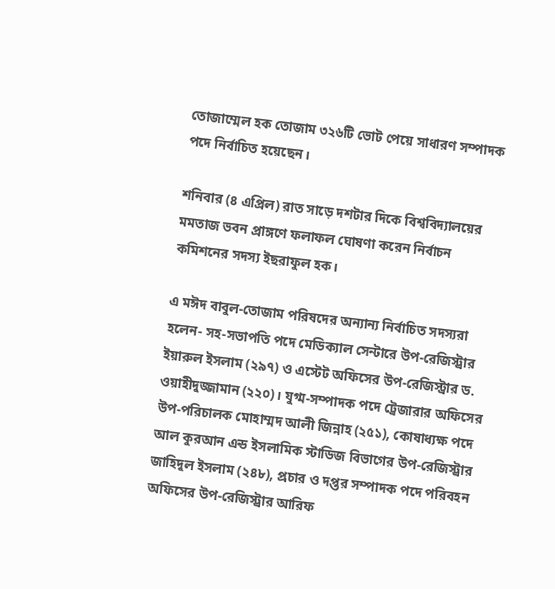তোজাম্মেল হক তোজাম ৩২৬টি ভোট পেয়ে সাধারণ সম্পাদক পদে নির্বাচিত হয়েছেন।

শনিবার (৪ এপ্রিল) রাত সাড়ে দশটার দিকে বিশ্ববিদ্যালয়ের মমতাজ ভবন প্রাঙ্গণে ফলাফল ঘোষণা করেন নির্বাচন কমিশনের সদস্য ইছরাফুল হক।

এ মঈদ বাবুল-তোজাম পরিষদের অন্যান্য নির্বাচিত সদস্যরা হলেন- সহ-সভাপতি পদে মেডিক্যাল সেন্টারে উপ-রেজিস্ট্রার ইয়ারুল ইসলাম (২৯৭) ও এস্টেট অফিসের উপ-রেজিস্ট্রার ড. ওয়াহীদুজ্জামান (২২০)। যুগ্ম-সম্পাদক পদে ট্রেজারার অফিসের উপ-পরিচালক মোহাম্মদ আলী জিন্নাহ (২৫১), কোষাধ্যক্ষ পদে আল কুরআন এন্ড ইসলামিক স্টাডিজ বিভাগের উপ-রেজিস্ট্রার জাহিদুল ইসলাম (২৪৮), প্রচার ও দপ্তর সম্পাদক পদে পরিবহন অফিসের উপ-রেজিস্ট্রার আরিফ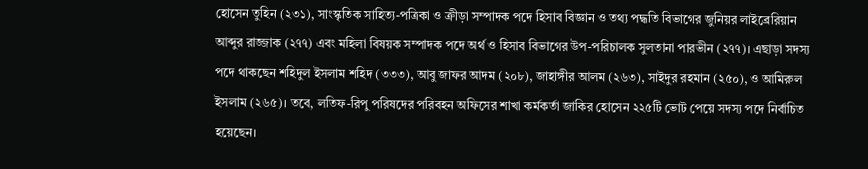হোসেন তুহিন (২৩১), সাংস্কৃতিক সাহিত্য-পত্রিকা ও ক্রীড়া সম্পাদক পদে হিসাব বিজ্ঞান ও তথ্য পদ্ধতি বিভাগের জুনিয়র লাইব্রেরিয়ান আব্দুর রাজ্জাক (২৭৭) এবং মহিলা বিষয়ক সম্পাদক পদে অর্থ ও হিসাব বিভাগের উপ-পরিচালক সুলতানা পারভীন (২৭৭)। এছাড়া সদস্য পদে থাকছেন শহিদুল ইসলাম শহিদ (৩৩৩), আবু জাফর আদম (২০৮), জাহাঙ্গীর আলম (২৬৩), সাইদুর রহমান (২৫০), ও আমিরুল ইসলাম (২৬৫)। তবে, লতিফ-রিপু পরিষদের পরিবহন অফিসের শাখা কর্মকর্তা জাকির হোসেন ২২৫টি ভোট পেয়ে সদস্য পদে নির্বাচিত হয়েছেন।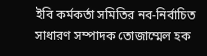ইবি কর্মকর্তা সমিতির নব-নির্বাচিত সাধারণ সম্পাদক তোজাম্মেল হক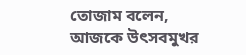তোজাম বলেন, আজকে উৎসবমুখর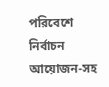পরিবেশে নির্বাচন আয়োজন-সহ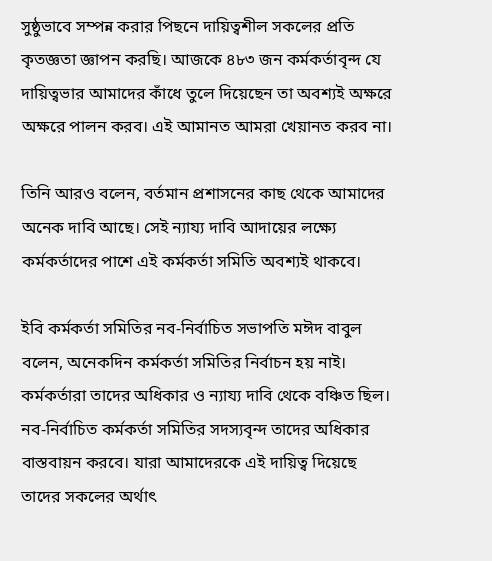সুষ্ঠুভাবে সম্পন্ন করার পিছনে দায়িত্বশীল সকলের প্রতি কৃতজ্ঞতা জ্ঞাপন করছি। আজকে ৪৮৩ জন কর্মকর্তাবৃন্দ যে দায়িত্বভার আমাদের কাঁধে তুলে দিয়েছেন তা অবশ্যই অক্ষরে অক্ষরে পালন করব। এই আমানত আমরা খেয়ানত করব না।

তিনি আরও বলেন, বর্তমান প্রশাসনের কাছ থেকে আমাদের অনেক দাবি আছে। সেই ন্যায্য দাবি আদায়ের লক্ষ্যে কর্মকর্তাদের পাশে এই কর্মকর্তা সমিতি অবশ্যই থাকবে।

ইবি কর্মকর্তা সমিতির নব-নির্বাচিত সভাপতি মঈদ বাবুল বলেন, অনেকদিন কর্মকর্তা সমিতির নির্বাচন হয় নাই। কর্মকর্তারা তাদের অধিকার ও ন্যায্য দাবি থেকে বঞ্চিত ছিল। নব-নির্বাচিত কর্মকর্তা সমিতির সদস্যবৃন্দ তাদের অধিকার বাস্তবায়ন করবে। যারা আমাদেরকে এই দায়িত্ব দিয়েছে তাদের সকলের অর্থাৎ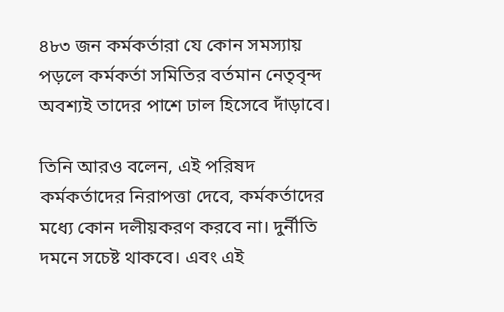৪৮৩ জন কর্মকর্তারা যে কোন সমস্যায় পড়লে কর্মকর্তা সমিতির বর্তমান নেতৃবৃন্দ অবশ্যই তাদের পাশে ঢাল হিসেবে দাঁড়াবে।

তিনি আরও বলেন, এই পরিষদ কর্মকর্তাদের নিরাপত্তা দেবে, কর্মকর্তাদের মধ্যে কোন দলীয়করণ করবে না। দুর্নীতি দমনে সচেষ্ট থাকবে। এবং এই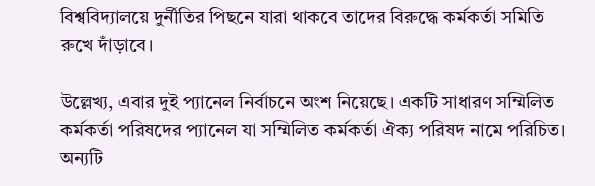বিশ্ববিদ্যালয়ে দুর্নীতির পিছনে যারা থাকবে তাদের বিরুদ্ধে কর্মকর্তা সমিতি রুখে দাঁড়াবে।

উল্লেখ্য, এবার দুই প্যানেল নির্বাচনে অংশ নিয়েছে। একটি সাধারণ সম্মিলিত কর্মকর্তা পরিষদের প্যানেল যা সম্মিলিত কর্মকর্তা ঐক্য পরিষদ নামে পরিচিত। অন্যটি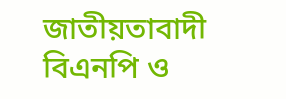জাতীয়তাবাদী বিএনপি ও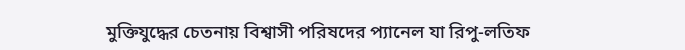মুক্তিযুদ্ধের চেতনায় বিশ্বাসী পরিষদের প্যানেল যা রিপু-লতিফ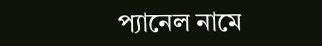প্যানেল নামে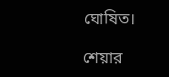ঘোষিত।

শেয়ার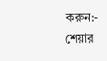করুন:-
শেয়ার